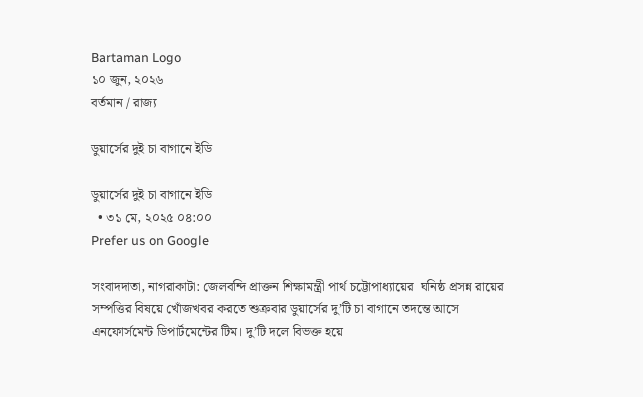Bartaman Logo
১০ জুন, ২০২৬
বর্তমান / রাজ্য

ডুয়ার্সের দুই চা বাগানে ইডি

ডুয়ার্সের দুই চা বাগানে ইডি
  • ৩১ মে, ২০২৫ ০৪:০০
Prefer us on Google

সংবাদদাতা, নাগরাকাটা: জেলবন্দি প্রাক্তন শিক্ষামন্ত্রী পার্থ চট্টোপাধ্যায়ের  ঘনিষ্ঠ প্রসন্ন রায়ের সম্পত্তির বিষয়ে খোঁজখবর করতে শুক্রবার ডুয়ার্সের দু’টি চা বাগানে তদন্তে আসে এনফোর্সমেন্ট ডিপার্টমেন্টের টিম। দু’টি দলে বিভক্ত হয়ে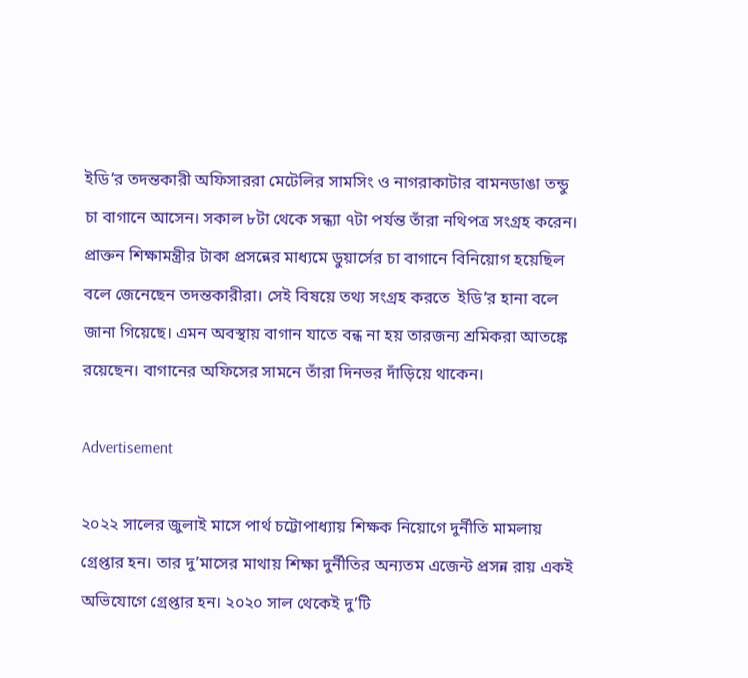ইডি’র তদন্তকারী অফিসাররা মেটেলির সামসিং ও নাগরাকাটার বামনডাঙা তন্ডু চা বাগানে আসেন। সকাল ৮টা থেকে সন্ধ্যা ৭টা পর্যন্ত তাঁরা নথিপত্র সংগ্রহ করেন। প্রাক্তন শিক্ষামন্ত্রীর টাকা প্রসন্নের মাধ্যমে ডুয়ার্সের চা বাগানে বিনিয়োগ হয়েছিল  বলে জেনেছেন তদন্তকারীরা। সেই বিষয়ে তথ্য সংগ্রহ করতে  ইডি’র হানা বলে জানা গিয়েছে। এমন অবস্থায় বাগান যাতে বন্ধ না হয় তারজন্য শ্রমিকরা আতঙ্কে রয়েছেন। বাগানের অফিসের সামনে তাঁরা দিনভর দাঁড়িয়ে থাকেন।

Advertisement

২০২২ সালের জুলাই মাসে পার্থ চট্টোপাধ্যায় শিক্ষক নিয়োগে দুর্নীতি মামলায় গ্রেপ্তার হন। তার দু’মাসের মাথায় শিক্ষা দুর্নীতির অন্যতম এজেন্ট প্রসন্ন রায় একই অভিযোগে গ্রেপ্তার হন। ২০২০ সাল থেকেই দু’টি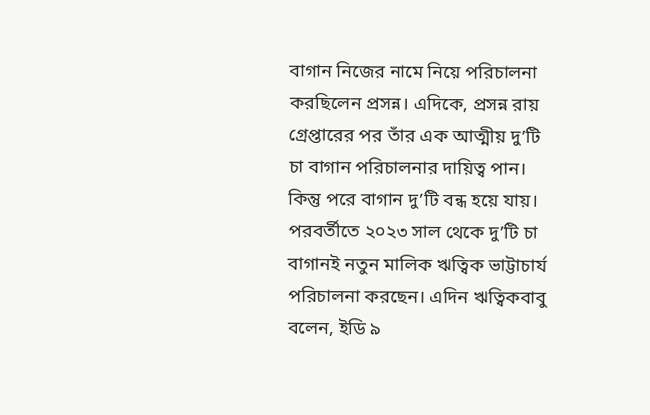বাগান নিজের নামে নিয়ে পরিচালনা করছিলেন প্রসন্ন। এদিকে, প্রসন্ন রায় গ্রেপ্তারের পর তাঁর এক আত্মীয় দু’টি চা বাগান পরিচালনার দায়িত্ব পান। কিন্তু পরে বাগান দু’টি বন্ধ হয়ে যায়। পরবর্তীতে ২০২৩ সাল থেকে দু’টি চা বাগানই নতুন মালিক ঋত্বিক ভাট্টাচার্য পরিচালনা করছেন। এদিন ঋত্বিকবাবু বলেন, ইডি ৯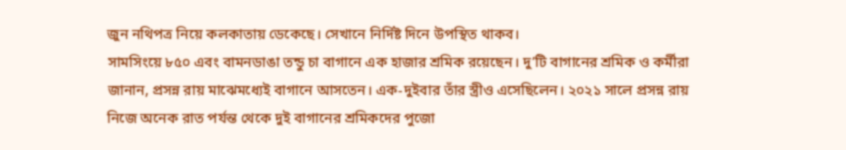জুন নথিপত্র নিয়ে কলকাতায় ডেকেছে। সেখানে নির্দিষ্ট দিনে উপস্থিত থাকব।
সামসিংয়ে ৮৫০ এবং বামনডাঙা তন্ডু চা বাগানে এক হাজার শ্রমিক রয়েছেন। দু’টি বাগানের শ্রমিক ও কর্মীরা জানান, প্রসন্ন রায় মাঝেমধ্যেই বাগানে আসতেন। এক-দুইবার তাঁর স্ত্রীও এসেছিলেন। ২০২১ সালে প্রসন্ন রায় নিজে অনেক রাত পর্যন্ত থেকে দুই বাগানের শ্রমিকদের পুজো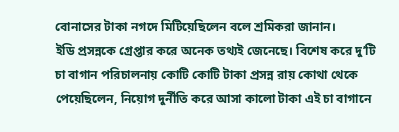বোনাসের টাকা নগদে মিটিয়েছিলেন বলে শ্রমিকরা জানান।
ইডি প্রসন্নকে গ্রেপ্তার করে অনেক তথ্যই জেনেছে। বিশেষ করে দু’টি চা বাগান পরিচালনায় কোটি কোটি টাকা প্রসন্ন রায় কোথা থেকে পেয়েছিলেন, নিয়োগ দুর্নীতি করে আসা কালো টাকা এই চা বাগানে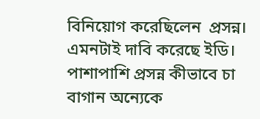বিনিয়োগ করেছিলেন  প্রসন্ন। এমনটাই দাবি করেছে ইডি।  পাশাপাশি প্রসন্ন কীভাবে চা বাগান অন্যেকে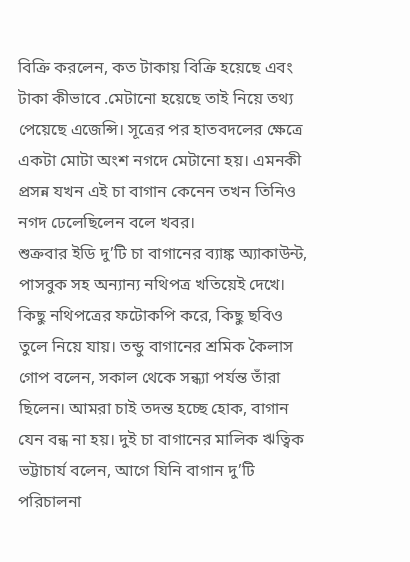বিক্রি করলেন, কত টাকায় বিক্রি হয়েছে এবং টাকা কীভাবে .মেটানো হয়েছে তাই নিয়ে তথ্য পেয়েছে এজেন্সি। সূত্রের পর হাতবদলের ক্ষেত্রে একটা মোটা অংশ নগদে মেটানো হয়। এমনকী প্রসন্ন যখন এই চা বাগান কেনেন তখন তিনিও নগদ ঢেলেছিলেন বলে খবর।
শুক্রবার ইডি দু’টি চা বাগানের ব্যাঙ্ক অ্যাকাউন্ট, পাসবুক সহ অন্যান্য নথিপত্র খতিয়েই দেখে। কিছু নথিপত্রের ফটোকপি করে, কিছু ছবিও তুলে নিয়ে যায়। তন্ডু বাগানের শ্রমিক কৈলাস গোপ বলেন, সকাল থেকে সন্ধ্যা পর্যন্ত তাঁরা ছিলেন। আমরা চাই তদন্ত হচ্ছে হোক, বাগান যেন বন্ধ না হয়। দুই চা বাগানের মালিক ঋত্বিক ভট্টাচার্য বলেন, আগে যিনি বাগান দু’টি পরিচালনা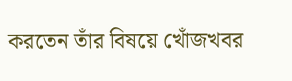করতেন তাঁর বিষয়ে খোঁজখবর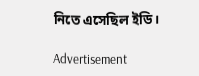নিতে এসেছিল ইডি।

Advertisement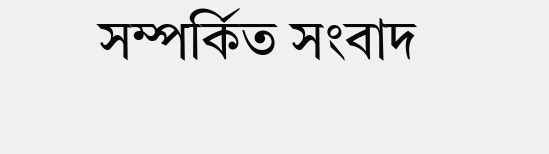সম্পর্কিত সংবাদ